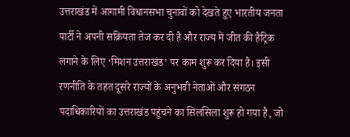उत्तराखंड में आगामी विधानसभा चुनावों को देखते हुए भारतीय जनता पार्टी ने अपनी सक्रियता तेज कर दी है और राज्य में जीत की हैट्रिक लगाने के लिए ‘मिशन उत्तराखंड’ पर काम शुरू कर दिया है। इसी रणनीति के तहत दूसरे राज्यों के अनुभवी नेताओं और संगठन पदाधिकारियों का उत्तराखंड पहुंचने का सिलसिला शुरू हो गया है, जो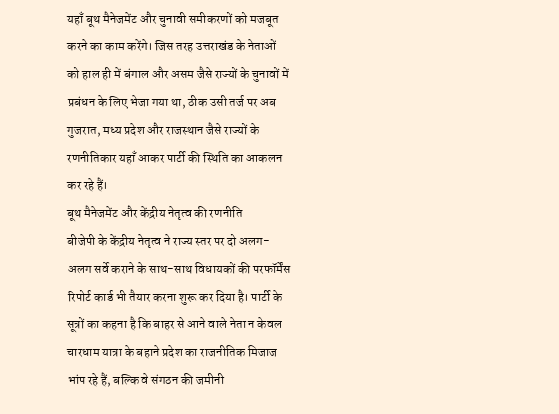यहाँ बूथ मैनेजमेंट और चुनावी समीकरणों को मजबूत करने का काम करेंगे। जिस तरह उत्तराखंड के नेताओं को हाल ही में बंगाल और असम जैसे राज्यों के चुनावों में प्रबंधन के लिए भेजा गया था, ठीक उसी तर्ज पर अब गुजरात, मध्य प्रदेश और राजस्थान जैसे राज्यों के रणनीतिकार यहाँ आकर पार्टी की स्थिति का आकलन कर रहे हैं।
बूथ मैनेजमेंट और केंद्रीय नेतृत्व की रणनीति
बीजेपी के केंद्रीय नेतृत्व ने राज्य स्तर पर दो अलग-अलग सर्वे कराने के साथ-साथ विधायकों की परफॉर्मेंस रिपोर्ट कार्ड भी तैयार करना शुरू कर दिया है। पार्टी के सूत्रों का कहना है कि बाहर से आने वाले नेता न केवल चारधाम यात्रा के बहाने प्रदेश का राजनीतिक मिजाज भांप रहे हैं, बल्कि वे संगठन की जमीनी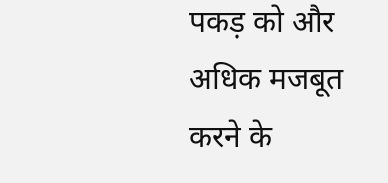पकड़ को और अधिक मजबूत करने के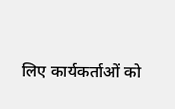लिए कार्यकर्ताओं को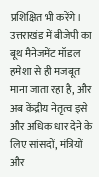प्रशिक्षित भी करेंगे। उत्तराखंड में बीजेपी का बूथ मैनेजमेंट मॉडल हमेशा से ही मजबूत माना जाता रहा है, और अब केंद्रीय नेतृत्व इसे और अधिक धार देने के लिए सांसदों, मंत्रियों और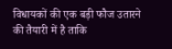विधायकों की एक बड़ी फौज उतारने की तैयारी में है ताकि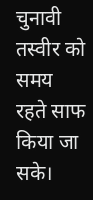चुनावी तस्वीर को समय रहते साफ किया जा सके।